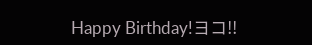Happy Birthday!ヨコ!!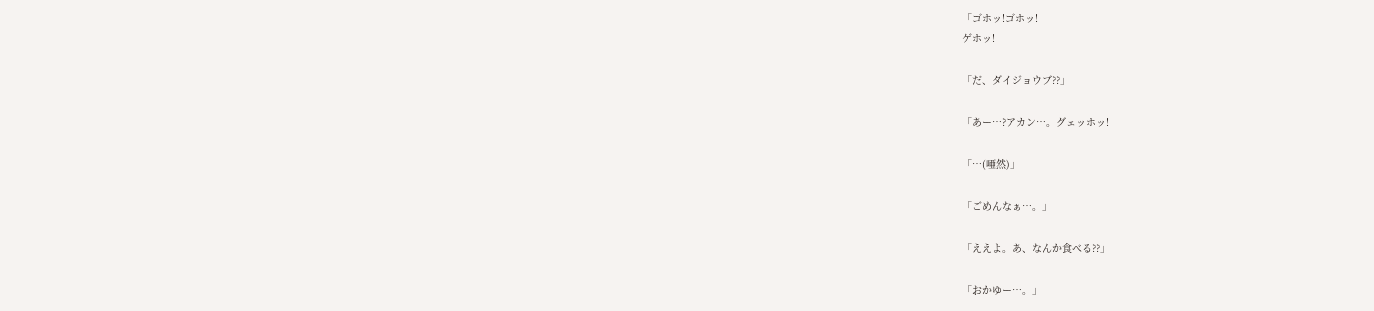「ゴホッ!ゴホッ!
ゲホッ!

「だ、ダイジョウブ??」

「あー…?アカン…。グェッホッ!

「…(唖然)」

「ごめんなぁ…。」

「ええよ。あ、なんか食べる??」

「おかゆー…。」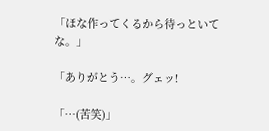「ほな作ってくるから待っといてな。」

「ありがとう…。グェッ!

「…(苦笑)」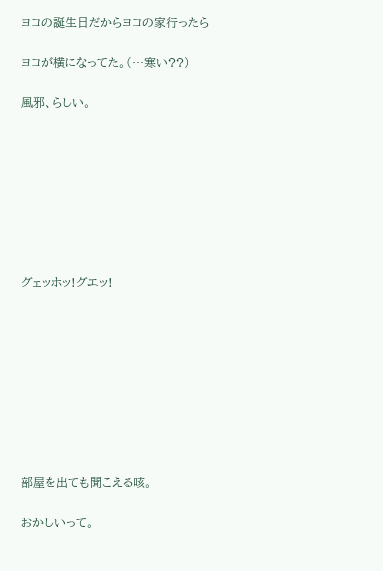ヨコの誕生日だからヨコの家行ったら

ヨコが横になってた。(…寒い??)

風邪、らしい。








グェッホッ!グエッ!









部屋を出ても聞こえる咳。

おかしいって。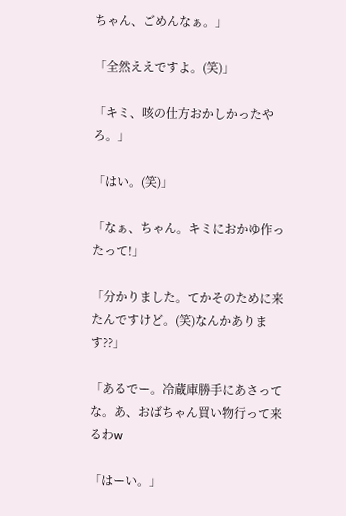ちゃん、ごめんなぁ。」

「全然ええですよ。(笑)」

「キミ、咳の仕方おかしかったやろ。」

「はい。(笑)」

「なぁ、ちゃん。キミにおかゆ作ったって!」

「分かりました。てかそのために来たんですけど。(笑)なんかあります??」

「あるでー。冷蔵庫勝手にあさってな。あ、おばちゃん買い物行って来るわw

「はーい。」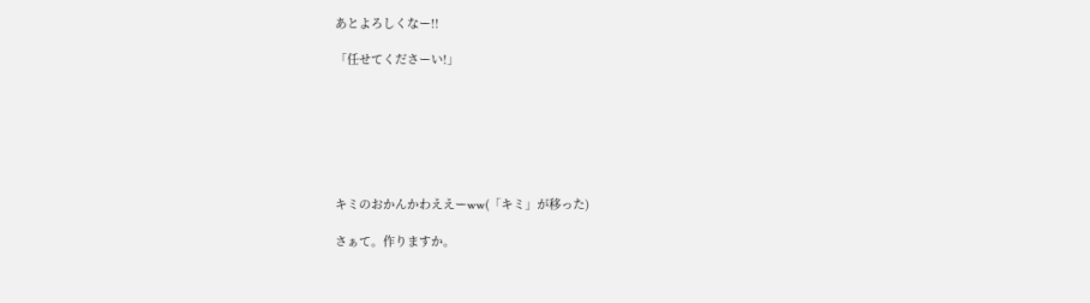あとよろしくなー!!

「任せてくださーい!」







キミのおかんかわええーww(「キミ」が移った)

さぁて。作りますか。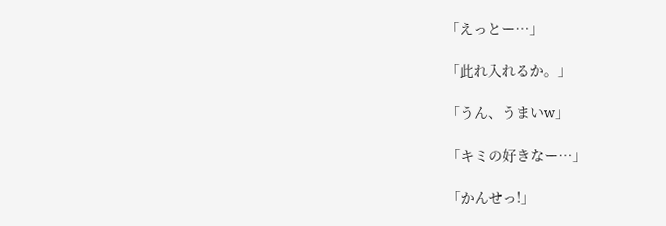「えっとー…」

「此れ入れるか。」

「うん、うまいw」

「キミの好きなー…」

「かんせっ!」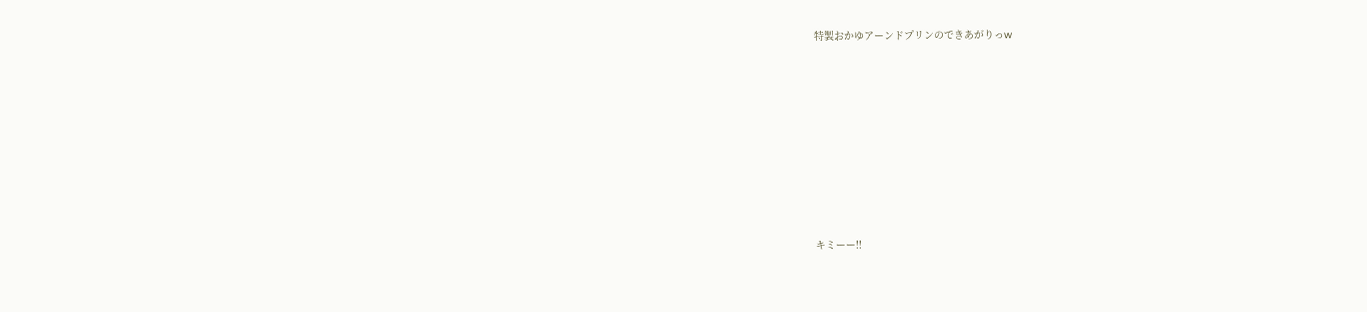特製おかゆアーンドプリンのできあがりっw










キミーー!!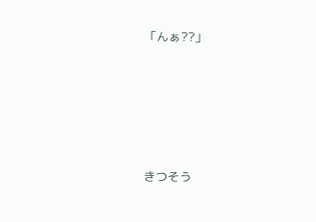「んぁ??」









きつそう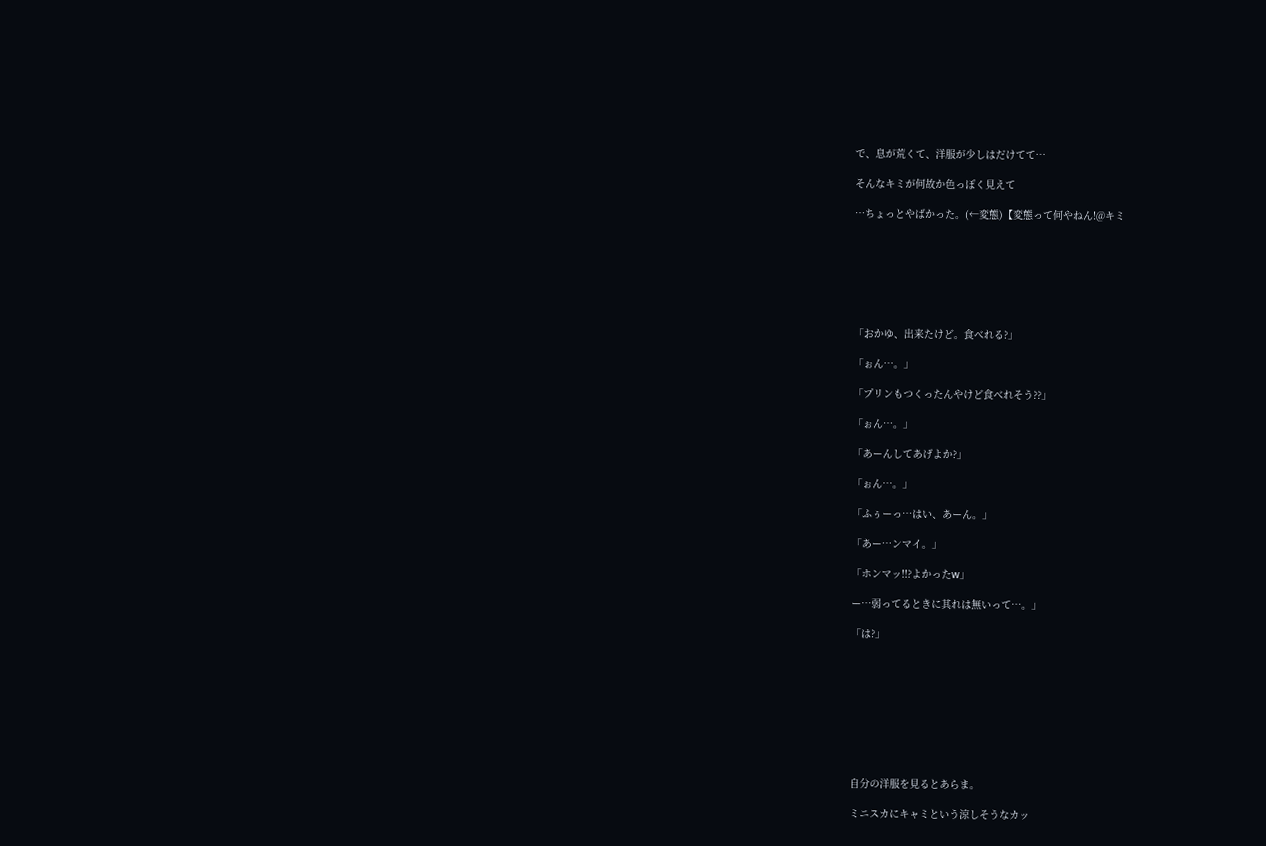で、息が荒くて、洋服が少しはだけてて…

そんなキミが何故か色っぽく見えて

…ちょっとやばかった。(←変態)【変態って何やねん!@キミ







「おかゆ、出来たけど。食べれる?」

「ぉん…。」

「プリンもつくったんやけど食べれそう??」

「ぉん…。」

「あーんしてあげよか?」

「ぉん…。」

「ふぅーっ…はい、あーん。」

「あー…ンマイ。」

「ホンマッ!!?よかったw」

ー…弱ってるときに其れは無いって…。」

「は?」









自分の洋服を見るとあらま。

ミニスカにキャミという涼しそうなカッ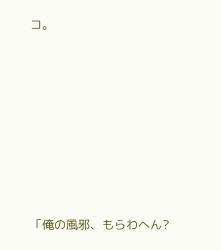コ。









「俺の風邪、もらわへん?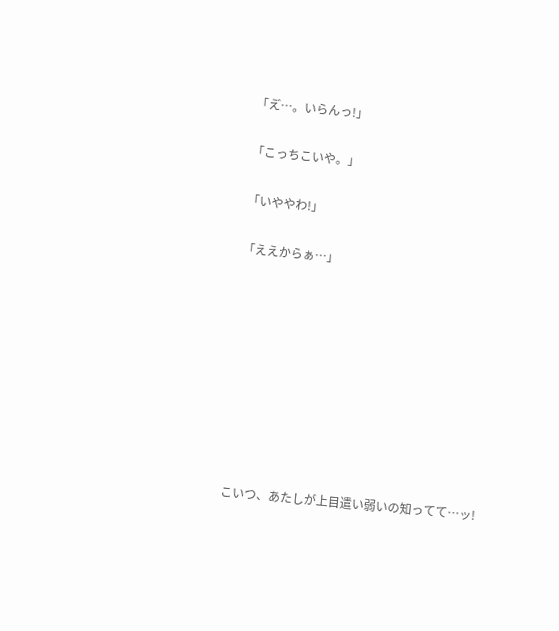「え゙…。いらんっ!」

「こっちこいや。」

「いややわ!」

「ええからぁ…」









こいつ、あたしが上目遣い弱いの知ってて…ッ!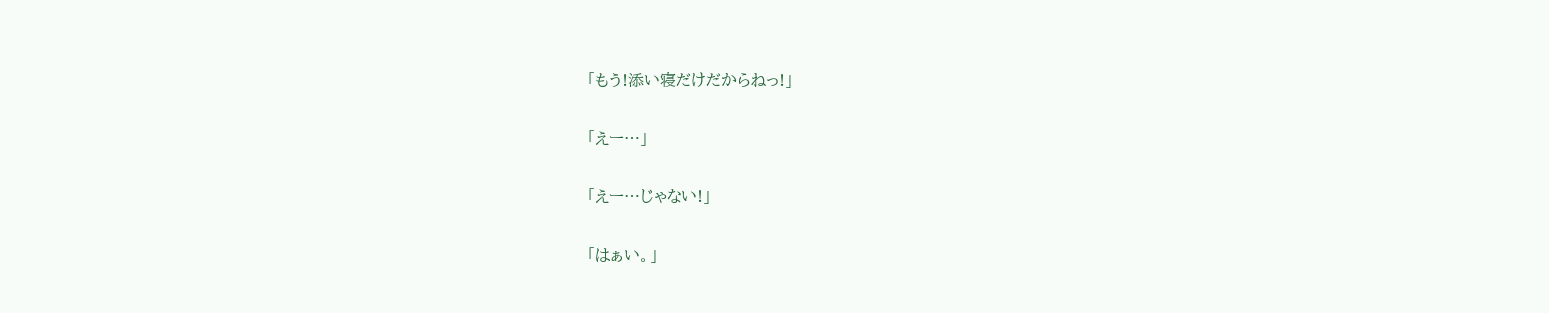「もう!添い寝だけだからねっ!」

「えー…」

「えー…じゃない!」

「はぁい。」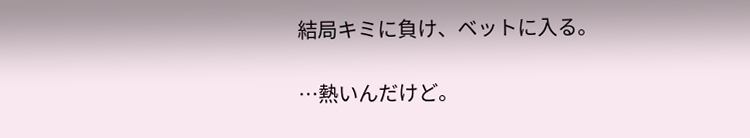結局キミに負け、ベットに入る。

…熱いんだけど。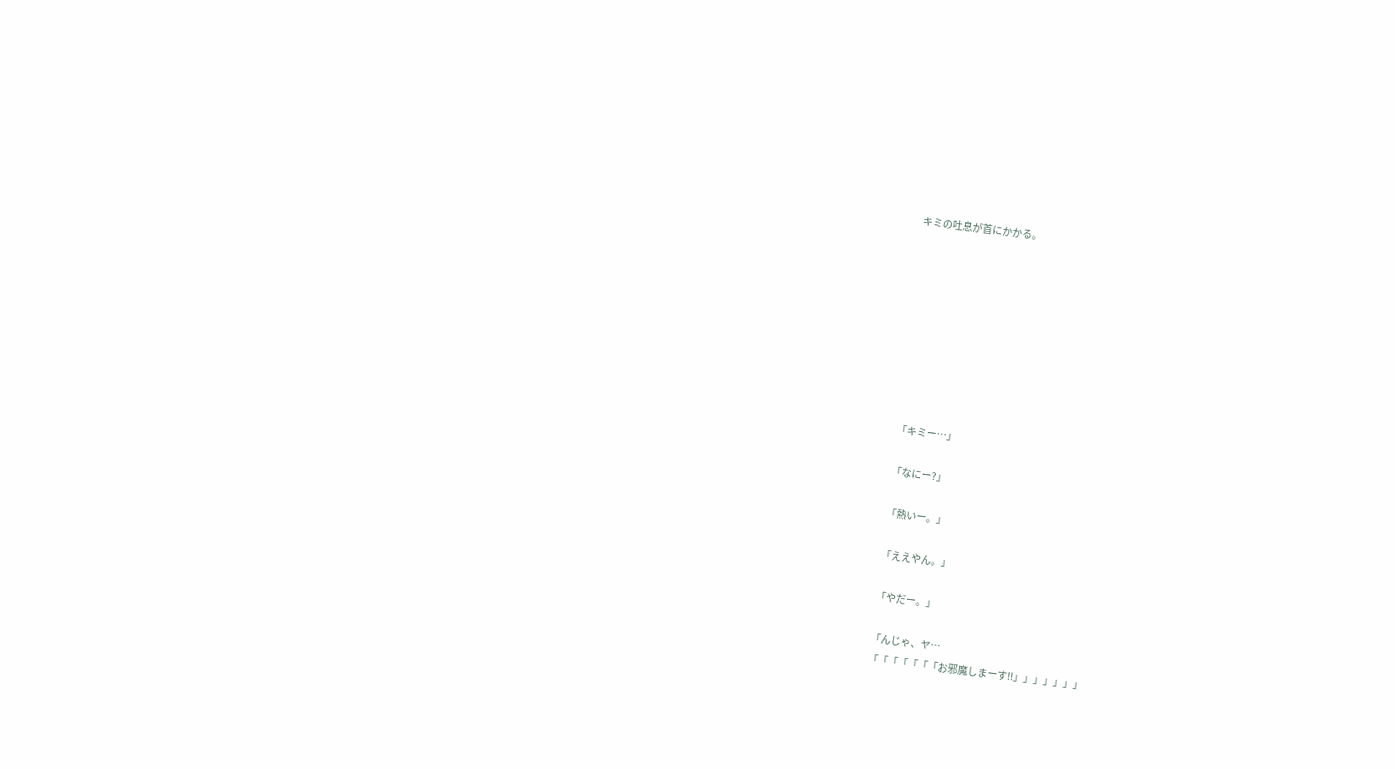キミの吐息が首にかかる。









「キミー…」

「なにー?」

「熱いー。」

「ええやん。」

「やだー。」

「んじゃ、ヤ…
「「「「「「「お邪魔しまーす!!」」」」」」」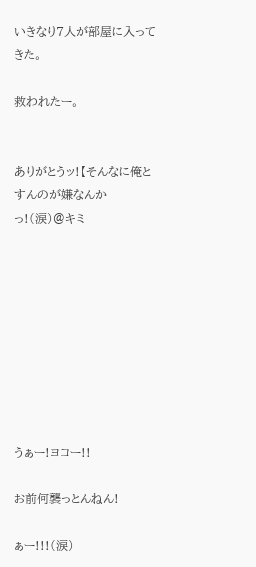いきなり7人が部屋に入ってきた。

救われたー。


ありがとうッ!【そんなに俺とすんのが嫌なんかっ!(涙)@キミ









うぁー!ヨコー!!

お前何襲っとんねん!

ぁー!!!(涙)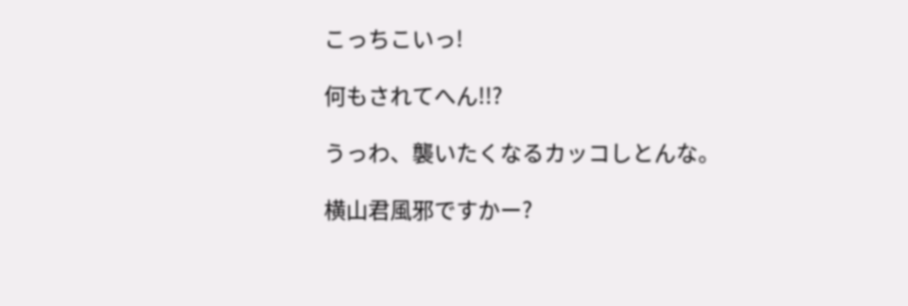こっちこいっ!

何もされてへん!!?

うっわ、襲いたくなるカッコしとんな。

横山君風邪ですかー?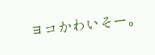ヨコかわいそー。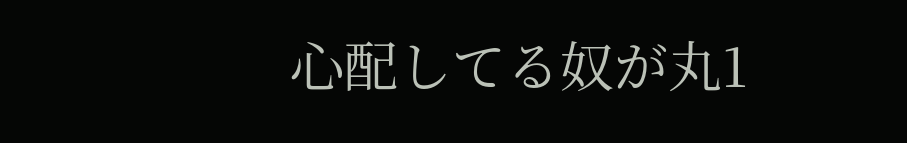心配してる奴が丸1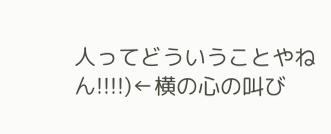人ってどういうことやねん!!!!)←横の心の叫び